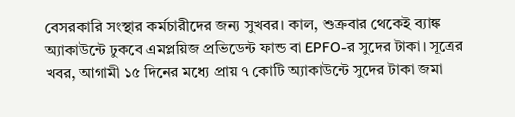বেসরকারি সংস্থার কর্মচারীদের জন্য সুখবর। কাল, শুক্রবার থেকেই ব্যাঙ্ক অ্যাকাউন্টে ঢুকবে এমপ্লয়িজ প্রভিডেন্ট ফান্ড বা EPFO-র সুদের টাকা। সূত্রের খবর, আগামী ১৫ দিনের মধ্যে প্রায় ৭ কোটি অ্যাকাউন্টে সুদের টাকা জমা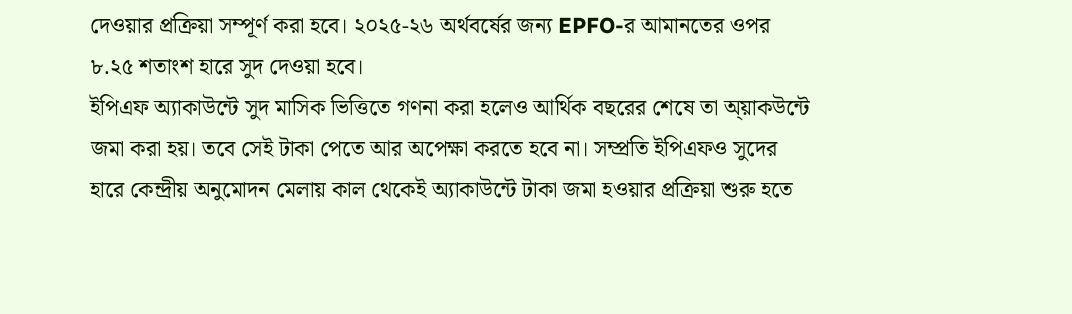দেওয়ার প্রক্রিয়া সম্পূর্ণ করা হবে। ২০২৫-২৬ অর্থবর্ষের জন্য EPFO-র আমানতের ওপর ৮.২৫ শতাংশ হারে সুদ দেওয়া হবে।
ইপিএফ অ্যাকাউন্টে সুদ মাসিক ভিত্তিতে গণনা করা হলেও আর্থিক বছরের শেষে তা অ্য়াকউন্টে জমা করা হয়। তবে সেই টাকা পেতে আর অপেক্ষা করতে হবে না। সম্প্রতি ইপিএফও সুদের হারে কেন্দ্রীয় অনুমোদন মেলায় কাল থেকেই অ্যাকাউন্টে টাকা জমা হওয়ার প্রক্রিয়া শুরু হতে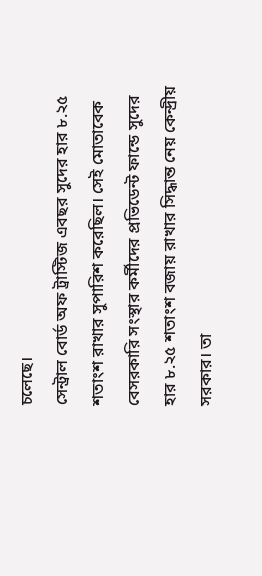চলেছে।
সেন্ট্রাল বোর্ড অফ ট্রাস্টিজ এবছর সুদের হার ৮.২৫ শতাংশ রাখার সুপারিশ করেছিল। সেই মোতাবেক বেসরকারি সংস্থার কর্মীদের প্রভিডেন্ট ফান্ডে সুদের হার ৮.২৫ শতাংশ বজায় রাখার সিদ্ধান্ত নেয় কেন্দ্রীয় সরকার। তা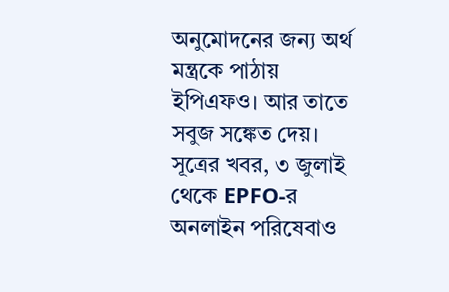অনুমোদনের জন্য অর্থ মন্ত্রকে পাঠায় ইপিএফও। আর তাতে সবুজ সঙ্কেত দেয়। সূত্রের খবর, ৩ জুলাই থেকে EPFO-র অনলাইন পরিষেবাও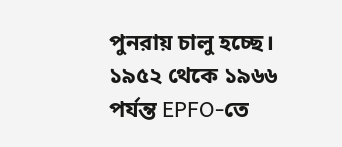পুনরায় চালু হচ্ছে।
১৯৫২ থেকে ১৯৬৬ পর্যন্ত EPFO-তে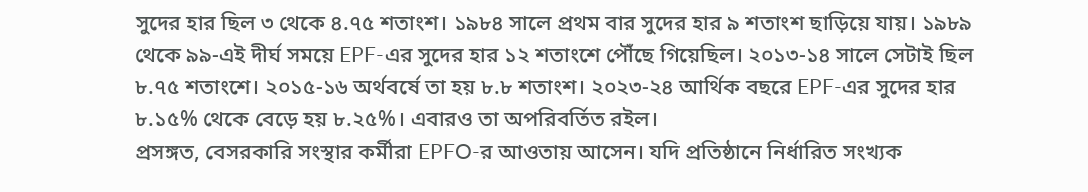সুদের হার ছিল ৩ থেকে ৪.৭৫ শতাংশ। ১৯৮৪ সালে প্রথম বার সুদের হার ৯ শতাংশ ছাড়িয়ে যায়। ১৯৮৯ থেকে ৯৯-এই দীর্ঘ সময়ে EPF-এর সুদের হার ১২ শতাংশে পৌঁছে গিয়েছিল। ২০১৩-১৪ সালে সেটাই ছিল ৮.৭৫ শতাংশে। ২০১৫-১৬ অর্থবর্ষে তা হয় ৮.৮ শতাংশ। ২০২৩-২৪ আর্থিক বছরে EPF-এর সুদের হার ৮.১৫% থেকে বেড়ে হয় ৮.২৫%। এবারও তা অপরিবর্তিত রইল।
প্রসঙ্গত, বেসরকারি সংস্থার কর্মীরা EPFO-র আওতায় আসেন। যদি প্রতিষ্ঠানে নির্ধারিত সংখ্যক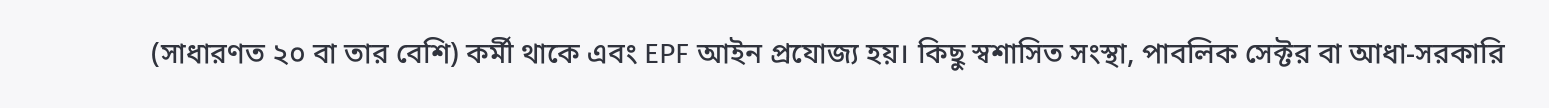(সাধারণত ২০ বা তার বেশি) কর্মী থাকে এবং EPF আইন প্রযোজ্য হয়। কিছু স্বশাসিত সংস্থা, পাবলিক সেক্টর বা আধা-সরকারি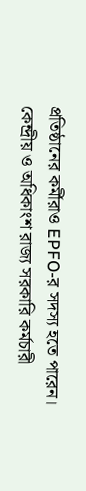প্রতিষ্ঠানের কর্মীরাও EPFO-র সদস্য হতে পারেন। কেন্দ্রীয় ও অধিকাংশ রাজ্য সরকারি কর্মচারী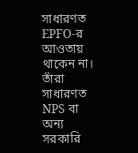সাধারণত EPFO-র আওতায় থাকেন না। তাঁরা সাধারণত NPS বা অন্য সরকারি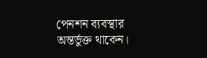পেনশন ব্যবস্থার অন্তর্ভুক্ত থাকেন।